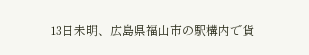13日未明、広島県福山市の駅構内で貨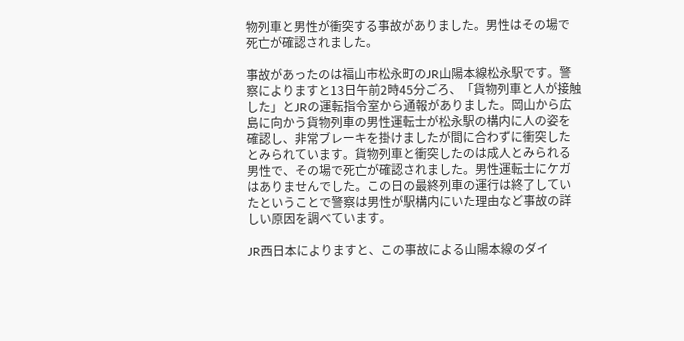物列車と男性が衝突する事故がありました。男性はその場で死亡が確認されました。

事故があったのは福山市松永町のJR山陽本線松永駅です。警察によりますと13日午前2時45分ごろ、「貨物列車と人が接触した」とJRの運転指令室から通報がありました。岡山から広島に向かう貨物列車の男性運転士が松永駅の構内に人の姿を確認し、非常ブレーキを掛けましたが間に合わずに衝突したとみられています。貨物列車と衝突したのは成人とみられる男性で、その場で死亡が確認されました。男性運転士にケガはありませんでした。この日の最終列車の運行は終了していたということで警察は男性が駅構内にいた理由など事故の詳しい原因を調べています。

JR西日本によりますと、この事故による山陽本線のダイ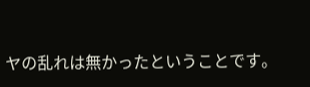ヤの乱れは無かったということです。